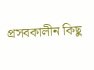প্রসবকালীন কিছু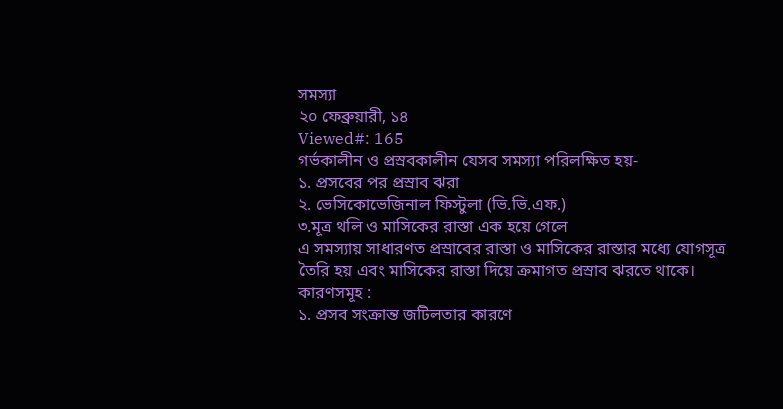সমস্যা
২০ ফেব্রুয়ারী, ১৪
Viewed#: 165
গর্ভকালীন ও প্রস্রবকালীন যেসব সমস্যা পরিলক্ষিত হয়-
১. প্রসবের পর প্রস্রাব ঝরা
২. ভেসিকোভেজিনাল ফিস্টুলা (ভি.ভি.এফ.)
৩.মূত্র থলি ও মাসিকের রাস্তা এক হয়ে গেলে
এ সমস্যায় সাধারণত প্রস্রাবের রাস্তা ও মাসিকের রাস্তার মধ্যে যোগসূত্র তৈরি হয় এবং মাসিকের রাস্তা দিয়ে ক্রমাগত প্রস্রাব ঝরতে থাকে।
কারণসমূহ :
১. প্রসব সংক্রান্ত জটিলতার কারণে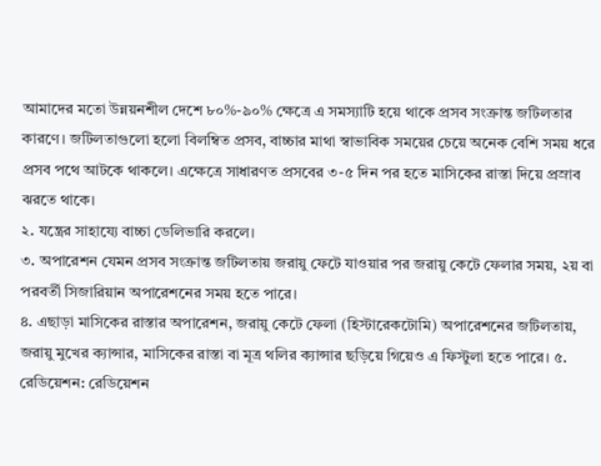আমাদের মতো উন্নয়নশীল দেশে ৮০%-৯০% ক্ষেত্রে এ সমস্যাটি হয়ে থাকে প্রসব সংক্রান্ত জটিলতার কারণে। জটিলতাগুলো হলো বিলম্বিত প্রসব, বাচ্চার মাথা স্বাভাবিক সময়ের চেয়ে অনেক বেশি সময় ধরে প্রসব পথে আটকে থাকলে। এক্ষেত্রে সাধারণত প্রসবের ৩-৫ দিন পর হতে মাসিকের রাস্তা দিয়ে প্রস্রাব ঝরতে থাকে।
২. যন্ত্রের সাহায্যে বাচ্চা ডেলিভারি করলে।
৩. অপারেশন যেমন প্রসব সংক্রান্ত জটিলতায় জরায়ু ফেটে যাওয়ার পর জরায়ু কেটে ফেলার সময়, ২য় বা পরবর্তী সিজারিয়ান অপারেশনের সময় হতে পারে।
৪. এছাড়া মাসিকের রাস্তার অপারেশন, জরায়ু কেটে ফেলা (হিস্টারেকটোমি) অপারেশনের জটিলতায়, জরায়ু মুখের ক্যান্সার, মাসিকের রাস্তা বা মূত্র থলির ক্যান্সার ছড়িয়ে গিয়েও এ ফিস্টুলা হতে পারে। ৫. রেডিয়েশন: রেডিয়েশন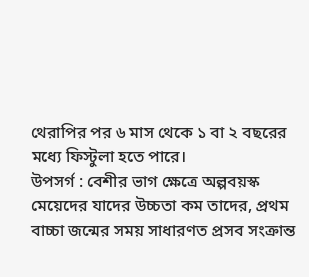থেরাপির পর ৬ মাস থেকে ১ বা ২ বছরের মধ্যে ফিস্টুলা হতে পারে।
উপসর্গ : বেশীর ভাগ ক্ষেত্রে অল্পবয়স্ক মেয়েদের যাদের উচ্চতা কম তাদের, প্রথম বাচ্চা জন্মের সময় সাধারণত প্রসব সংক্রান্ত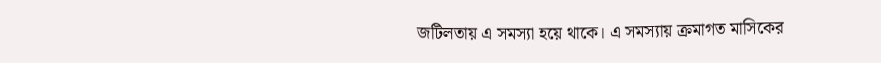জটিলতায় এ সমস্যা হয়ে থাকে। এ সমস্যায় ক্রমাগত মাসিকের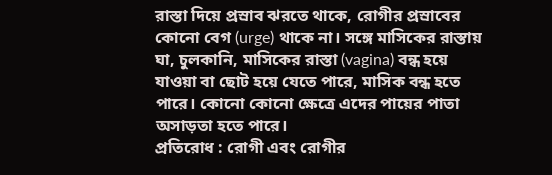রাস্তা দিয়ে প্রস্রাব ঝরতে থাকে, রোগীর প্রস্রাবের কোনো বেগ (urge) থাকে না। সঙ্গে মাসিকের রাস্তায় ঘা, চুলকানি, মাসিকের রাস্তা (vagina) বন্ধ হয়ে যাওয়া বা ছোট হয়ে যেতে পারে, মাসিক বন্ধ হতে পারে। কোনো কোনো ক্ষেত্রে এদের পায়ের পাতা অসাড়তা হতে পারে।
প্রতিরোধ : রোগী এবং রোগীর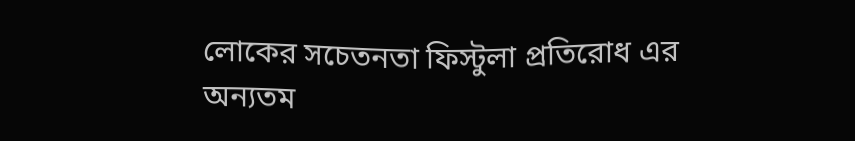লোকের সচেতনতা ফিস্টুলা প্রতিরোধ এর অন্যতম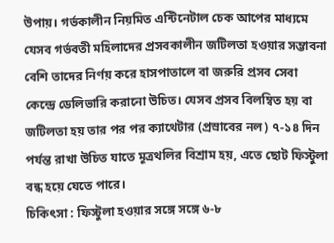উপায়। গর্ভকালীন নিয়মিত এন্টিনেটাল চেক আপের মাধ্যমে যেসব গর্ভবতী মহিলাদের প্রসবকালীন জটিলতা হওয়ার সম্ভাবনা বেশি তাদের নির্ণয় করে হাসপাতালে বা জরুরি প্রসব সেবা কেন্দ্রে ডেলিভারি করানো উচিত। যেসব প্রসব বিলম্বিত হয় বা জটিলতা হয় তার পর পর ক্যাথেটার (প্রস্রাবের নল) ৭-১৪ দিন পর্যন্ত রাখা উচিত যাতে মূত্রথলির বিশ্রাম হয়, এতে ছোট ফিস্টুলা বন্ধ হয়ে যেতে পারে।
চিকিৎসা : ফিস্টুলা হওয়ার সঙ্গে সঙ্গে ৬-৮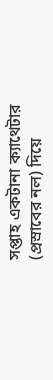সপ্তাহ একটানা ক্যাথেটার (প্রস্রাবের নল) দিয়ে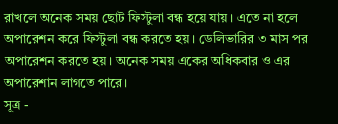রাখলে অনেক সময় ছোট ফিস্টুলা বন্ধ হয়ে যায়। এতে না হলে অপারেশন করে ফিস্টুলা বন্ধ করতে হয়। ডেলিভারির ৩ মাস পর অপারেশন করতে হয়। অনেক সময় একের অধিকবার ও এর অপারেশান লাগতে পারে।
সূত্র -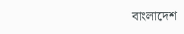বাংলাদেশ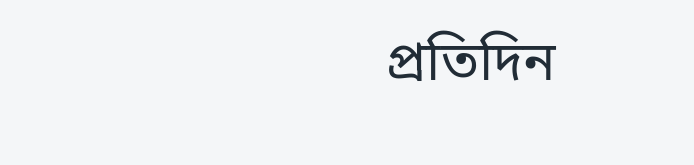প্রতিদিন